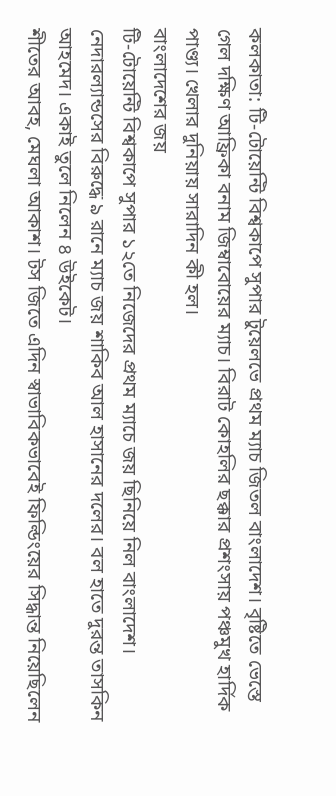কলকাতা: টি-টোয়েন্টি বিশ্বকাপে সুপার টুয়েলভে প্রথম ম্যাচ জিতল বাংলাদেশ। বৃষ্টিতে ভেস্তে গেল দক্ষিণ আফ্রিকা বনাম জিম্বাবোয়ের ম্যাচ। বিরাট কোহলির ছক্কার প্রশংসায় পঞ্চমুখ হার্দিক পাণ্ড্য। খেলার দুনিয়ায় সারাদিন কী হল।
বাংলাদেশের জয়
টি-টোয়েন্টি বিশ্বকাপে সুপার ১২তে নিজেদের প্রথম ম্যাচে জয় ছিনিয়ে নিল বাংলাদেশ। নেদারল্যান্ডসের বিরুদ্ধে ৯ রানে ম্যাচ জয় শাকিব আল হাসানের দলের। বল হাতে দুরন্ত তাসকিন আহমেদ। একাই তুলে নিলেন ৪ উইকেট।
শীতের আবহ, মেঘলা আকাশ। টস জিতে এদিন স্বাভাবিকভাবেই ফিল্ডিংয়ের সিদ্ধান্ত নিয়েছিলেন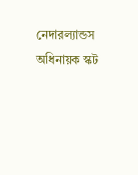নেদারল্যান্ডস অধিনায়ক স্কট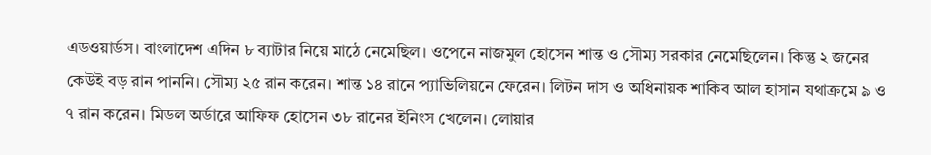এডওয়ার্ডস। বাংলাদেশ এদিন ৮ ব্যাটার নিয়ে মাঠে নেমেছিল। ওপেনে নাজমুল হোসেন শান্ত ও সৌম্য সরকার নেমেছিলেন। কিন্তু ২ জনের কেউই বড় রান পাননি। সৌম্য ২৫ রান করেন। শান্ত ১৪ রানে প্যাভিলিয়নে ফেরেন। লিটন দাস ও অধিনায়ক শাকিব আল হাসান যথাক্রমে ৯ ও ৭ রান করেন। মিডল অর্ডারে আফিফ হোসেন ৩৮ রানের ইনিংস খেলেন। লোয়ার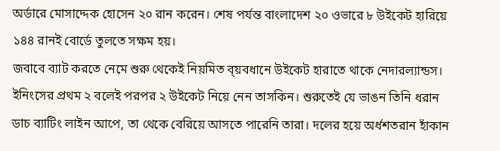অর্ডারে মোসাদ্দেক হোসেন ২০ রান করেন। শেষ পর্যন্ত বাংলাদেশ ২০ ওভারে ৮ উইকেট হারিয়ে ১৪৪ রানই বোর্ডে তুলতে সক্ষম হয়।
জবাবে ব্যাট করতে নেমে শুরু থেকেই নিয়মিত ব্য়বধানে উইকেট হারাতে থাকে নেদারল্যান্ডস। ইনিংসের প্রথম ২ বলেই পরপর ২ উইকেট নিয়ে নেন তাসকিন। শুরুতেই যে ভাঙন তিনি ধরান ডাচ ব্যাটিং লাইন আপে, তা থেকে বেরিয়ে আসতে পারেনি তারা। দলের হয়ে অর্ধশতরান হাঁকান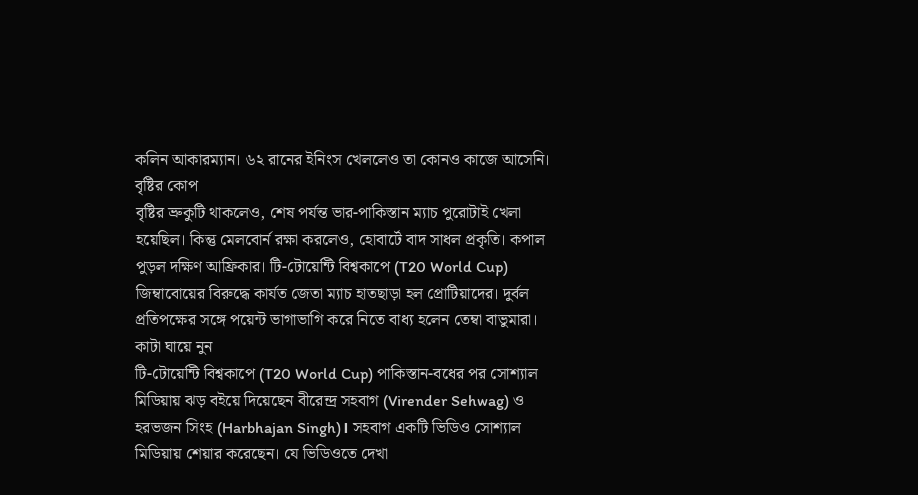কলিন আকারম্যান। ৬২ রানের ইনিংস খেললেও তা কোনও কাজে আসেনি।
বৃষ্টির কোপ
বৃষ্টির ভ্রুকুটি থাকলেও, শেষ পর্যন্ত ভার-পাকিস্তান ম্যাচ পুরোটাই খেলা হয়েছিল। কিন্তু মেলবোর্ন রক্ষা করলেও, হোবার্টে বাদ সাধল প্রকৃতি। কপাল পুড়ল দক্ষিণ আফ্রিকার। টি-টোয়েন্টি বিশ্বকাপে (T20 World Cup) জিম্বাবোয়ের বিরুদ্ধে কার্যত জেতা ম্যাচ হাতছাড়া হল প্রোটিয়াদের। দুর্বল প্রতিপক্ষের সঙ্গে পয়েন্ট ভাগাভাগি করে নিতে বাধ্য হলেন তেম্বা বাভুমারা।
কাটা ঘায়ে নুন
টি-টোয়েন্টি বিশ্বকাপে (T20 World Cup) পাকিস্তান-বধের পর সোশ্যাল মিডিয়ায় ঝড় বইয়ে দিয়েছেন বীরেন্দ্র সহবাগ (Virender Sehwag) ও হরভজন সিংহ (Harbhajan Singh)। সহবাগ একটি ভিডিও সোশ্যাল মিডিয়ায় শেয়ার করেছেন। যে ভিডিওতে দেখা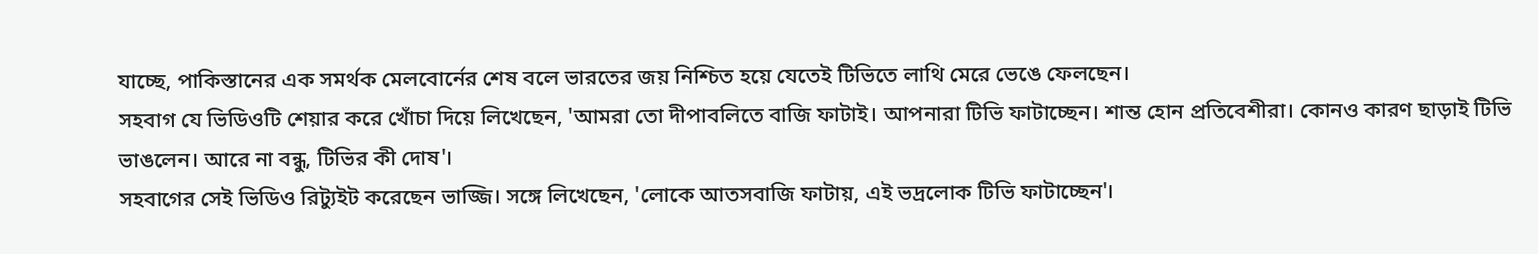যাচ্ছে, পাকিস্তানের এক সমর্থক মেলবোর্নের শেষ বলে ভারতের জয় নিশ্চিত হয়ে যেতেই টিভিতে লাথি মেরে ভেঙে ফেলছেন।
সহবাগ যে ভিডিওটি শেয়ার করে খোঁচা দিয়ে লিখেছেন, 'আমরা তো দীপাবলিতে বাজি ফাটাই। আপনারা টিভি ফাটাচ্ছেন। শান্ত হোন প্রতিবেশীরা। কোনও কারণ ছাড়াই টিভি ভাঙলেন। আরে না বন্ধু, টিভির কী দোষ'।
সহবাগের সেই ভিডিও রিট্যুইট করেছেন ভাজ্জি। সঙ্গে লিখেছেন, 'লোকে আতসবাজি ফাটায়, এই ভদ্রলোক টিভি ফাটাচ্ছেন'।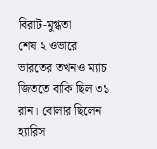বিরাট-মুগ্ধতা
শেষ ২ ওভারে ভারতের তখনও ম্যাচ জিততে বাকি ছিল ৩১ রান। বোলার ছিলেন হ্যারিস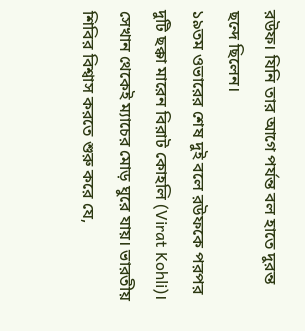রউফ। যিনি তার আগে পর্যন্ত বল হাতে দুরন্ত ছন্দে ছিলেন।
১৯তম ওভারের শেষ দুই বলে রউফকে পরপর দুটি ছক্কা মারেন বিরাট কোহলি (Virat Kohli)। সেখান থেকেই ম্যাচের মোড় ঘুরে যায়। ভারতীয় শিবির বিশ্বাস করতে শুরু করে যে,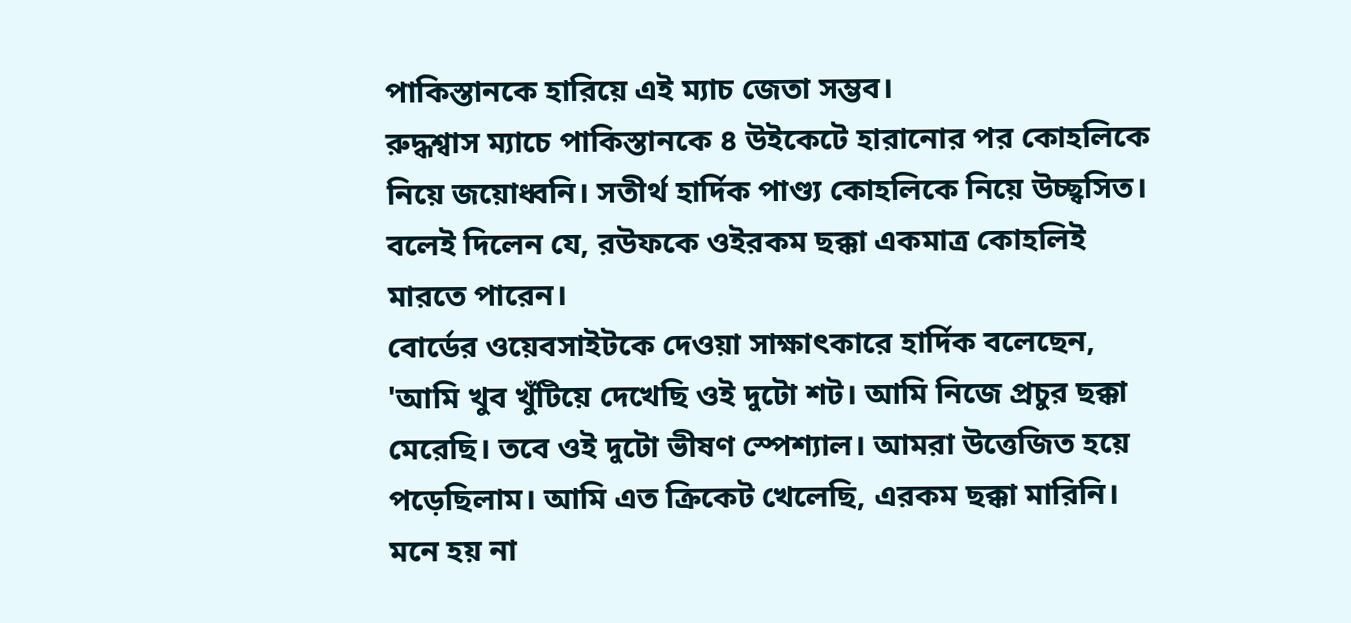পাকিস্তানকে হারিয়ে এই ম্যাচ জেতা সম্ভব।
রুদ্ধশ্বাস ম্যাচে পাকিস্তানকে ৪ উইকেটে হারানোর পর কোহলিকে নিয়ে জয়োধ্বনি। সতীর্থ হার্দিক পাণ্ড্য কোহলিকে নিয়ে উচ্ছ্বসিত। বলেই দিলেন যে, রউফকে ওইরকম ছক্কা একমাত্র কোহলিই মারতে পারেন।
বোর্ডের ওয়েবসাইটকে দেওয়া সাক্ষাৎকারে হার্দিক বলেছেন, 'আমি খুব খুঁটিয়ে দেখেছি ওই দুটো শট। আমি নিজে প্রচুর ছক্কা মেরেছি। তবে ওই দুটো ভীষণ স্পেশ্যাল। আমরা উত্তেজিত হয়ে পড়েছিলাম। আমি এত ক্রিকেট খেলেছি, এরকম ছক্কা মারিনি। মনে হয় না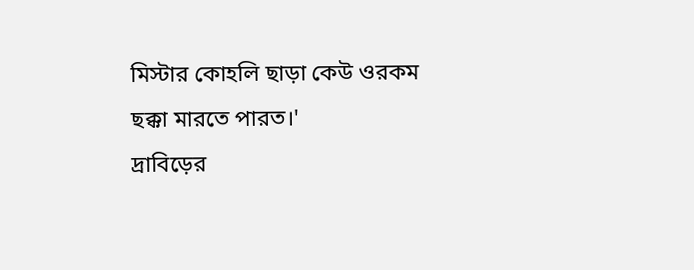মিস্টার কোহলি ছাড়া কেউ ওরকম ছক্কা মারতে পারত।'
দ্রাবিড়ের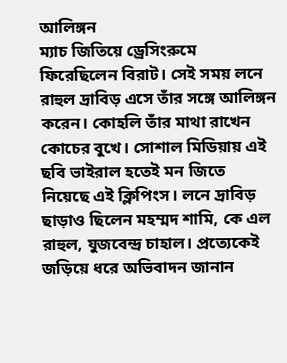আলিঙ্গন
ম্যাচ জিতিয়ে ড্রেসিংরুমে ফিরেছিলেন বিরাট। সেই সময় লনে রাহুল দ্রাবিড় এসে তাঁর সঙ্গে আলিঙ্গন করেন। কোহলি তাঁর মাথা রাখেন কোচের বুখে। সোশাল মিডিয়ায় এই ছবি ভাইরাল হতেই মন জিতে নিয়েছে এই ক্লিপিংস। লনে দ্রাবিড় ছাড়াও ছিলেন মহম্মদ শামি, কে এল রাহুল, যুজবেন্দ্র চাহাল। প্রত্যেকেই জড়িয়ে ধরে অভিবাদন জানান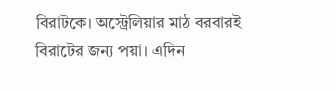বিরাটকে। অস্ট্রেলিয়ার মাঠ বরবারই বিরাটের জন্য পয়া। এদিন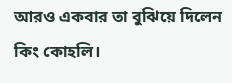আরও একবার তা বুঝিয়ে দিলেন কিং কোহলি।